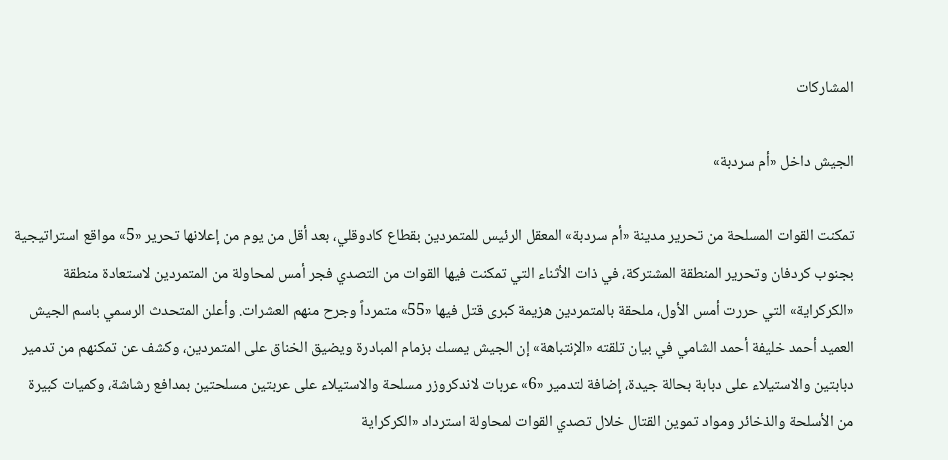المشاركات

الجيش داخل «أم سردبة»

تمكنت القوات المسلحة من تحرير مدينة «أم سردبة» المعقل الرئيس للمتمردين بقطاع كادوقلي، بعد أقل من يوم من إعلانها تحرير «5» مواقع استراتيجية بجنوب كردفان وتحرير المنطقة المشتركة، في ذات الأثناء التي تمكنت فيها القوات من التصدي فجر أمس لمحاولة من المتمردين لاستعادة منطقة «الكركراية» التي حررت أمس الأول، ملحقة بالمتمردين هزيمة كبرى قتل فيها «55» متمرداً وجرح منهم العشرات. وأعلن المتحدث الرسمي باسم الجيش العميد أحمد خليفة أحمد الشامي في بيان تلقته «الإنتباهة» إن الجيش يمسك بزمام المبادرة ويضيق الخناق على المتمردين، وكشف عن تمكنهم من تدمير دبابتين والاستيلاء على دبابة بحالة جيدة، إضافة لتدمير «6» عربات لاندكروزر مسلحة والاستيلاء على عربتين مسلحتين بمدافع رشاشة، وكميات كبيرة من الأسلحة والذخائر ومواد تموين القتال خلال تصدي القوات لمحاولة استرداد «الكركراية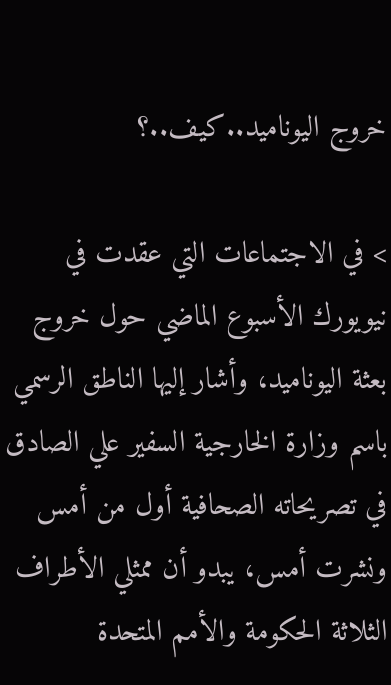خروج اليوناميد..كيف..؟

> في الاجتماعات التي عقدت في نيويورك الأسبوع الماضي حول خروج بعثة اليوناميد، وأشار إليها الناطق الرسمي باسم وزارة الخارجية السفير علي الصادق في تصريحاته الصحافية أول من أمس ونشرت أمس، يبدو أن ممثلي الأطراف الثلاثة الحكومة والأمم المتحدة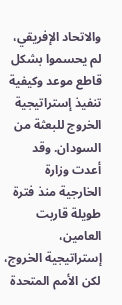والاتحاد الإفريقي، لم يحسموا بشكل قاطع موعد وكيفية تنفيذ إستراتيجية الخروج للبعثة من السودان. وقد أعدت وزارة الخارجية منذ فترة طويلة قاربت العامين، إستراتيجية الخروج، لكن الأمم المتحدة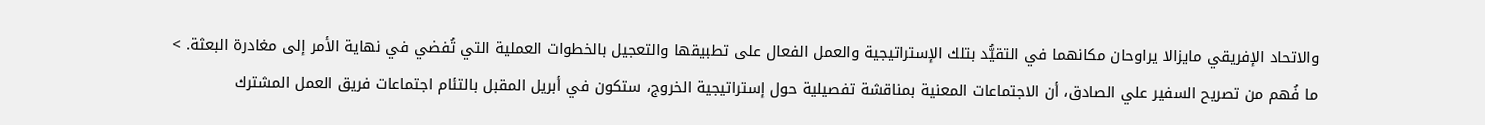والاتحاد الإفريقي مايزالا يراوحان مكانهما في التقيُّد بتلك الإستراتيجية والعمل الفعال على تطبيقها والتعجيل بالخطوات العملية التي تُفضي في نهاية الأمر إلى مغادرة البعثة. > ما فُهم من تصريح السفير علي الصادق، أن الاجتماعات المعنية بمناقشة تفصيلية حول إستراتيجية الخروج، ستكون في أبريل المقبل بالتئام اجتماعات فريق العمل المشترك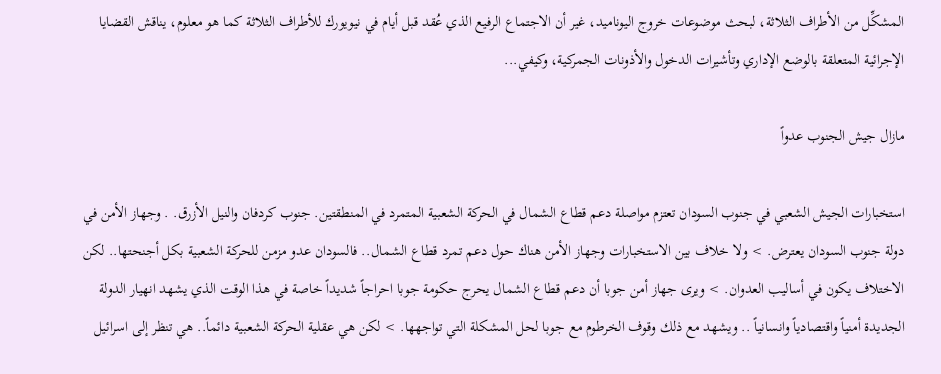المشكِّل من الأطراف الثلاثة، لبحث موضوعات خروج اليوناميد، غير أن الاجتماع الرفيع الذي عُقد قبل أيام في نيويورك للأطراف الثلاثة كما هو معلوم، يناقش القضايا الإجرائية المتعلقة بالوضع الإداري وتأشيرات الدخول والأذونات الجمركية، وكيفي...

مازال جيش الجنوب عدواً

استخبارات الجيش الشعبي في جنوب السودان تعتزم مواصلة دعم قطاع الشمال في الحركة الشعبية المتمرد في المنطقتين. جنوب كردفان والنيل الأزرق. . وجهاز الأمن في دولة جنوب السودان يعترض. > ولا خلاف بين الاستخبارات وجهاز الأمن هناك حول دعم تمرد قطاع الشمال.. فالسودان عدو مزمن للحركة الشعبية بكل أجنحتها.. لكن الاختلاف يكون في أساليب العدوان. > ويرى جهاز أمن جوبا أن دعم قطاع الشمال يحرج حكومة جوبا احراجاً شديداً خاصة في هذا الوقت الذي يشهد انهيار الدولة الجديدة أمنياً واقتصادياً وانسانياً .. ويشهد مع ذلك وقوف الخرطوم مع جوبا لحل المشكلة التي تواجهها. > لكن هي عقلية الحركة الشعبية دائماً.. هي تنظر إلى اسرائيل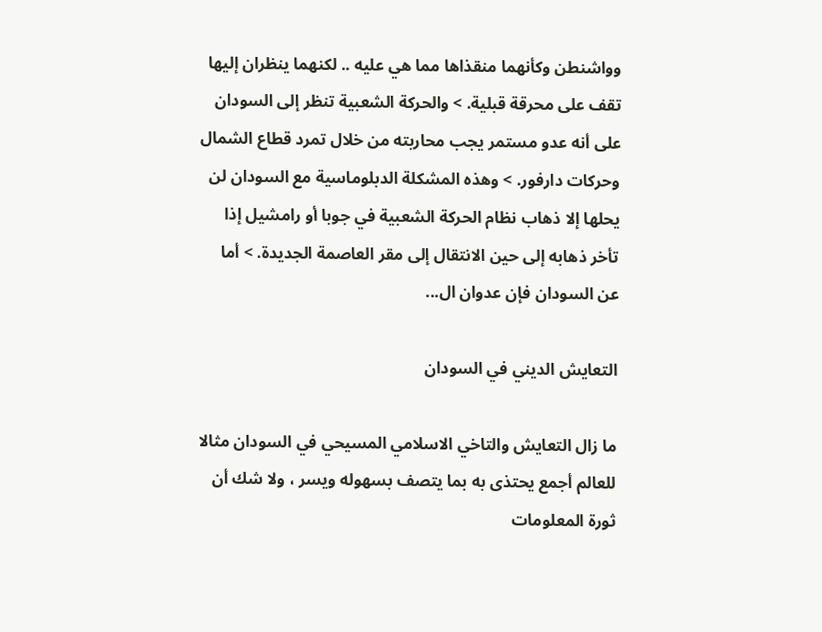وواشنطن وكأنهما منقذاها مما هي عليه .. لكنهما ينظران إليها تقف على محرقة قبلية. > والحركة الشعبية تنظر إلى السودان على أنه عدو مستمر يجب محاربته من خلال تمرد قطاع الشمال وحركات دارفور. > وهذه المشكلة الدبلوماسية مع السودان لن يحلها إلا ذهاب نظام الحركة الشعبية في جوبا أو رامشيل إذا تأخر ذهابه إلى حين الانتقال إلى مقر العاصمة الجديدة. > أما عن السودان فإن عدوان ال...

التعايش الديني في السودان

ما زال التعايش والتاخي الاسلامي المسيحي في السودان مثالا للعالم أجمع يحتذى به بما يتصف بسهوله ويسر ، ولا شك أن ثورة المعلومات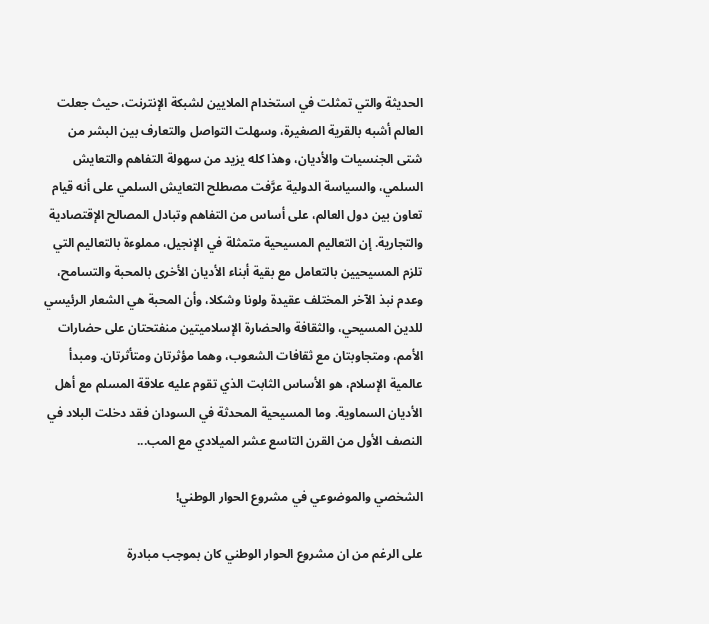الحديثة والتي تمثلت في استخدام الملايين لشبكة الإنترنت، حيث جعلت العالم أشبه بالقرية الصغيرة، وسهلت التواصل والتعارف بين البشر من شتى الجنسيات والأديان، وهذا كله يزيد من سهولة التفاهم والتعايش السلمي، والسياسة الدولية عرَّفت مصطلح التعايش السلمي على أنه قيام تعاون بين دول العالم، على أساس من التفاهم وتبادل المصالح الإقتصادية والتجارية. إن التعاليم المسيحية متمثلة في الإنجيل، مملوءة بالتعاليم التي تلزم المسيحيين بالتعامل مع بقية أبناء الأديان الأخرى بالمحبة والتسامح، وعدم نبذ الآخر المختلف عقيدة ولونا وشكلا، وأن المحبة هي الشعار الرئيسي للدين المسيحي، والثقافة والحضارة الإسلاميتين منفتحتان على حضارات الأمم، ومتجاوبتان مع ثقافات الشعوب، وهما مؤثرتان ومتأثرتان. ومبدأ عالمية الإسلام، هو الأساس الثابت الذي تقوم عليه علاقة المسلم مع أهل الأديان السماوية. وما المسيحية المحدثة في السودان فقد دخلت البلاد في النصف الأول من القرن التاسع عشر الميلادي مع المب...

الشخصي والموضوعي في مشروع الحوار الوطني!

على الرغم من ان مشروع الحوار الوطني كان بموجب مبادرة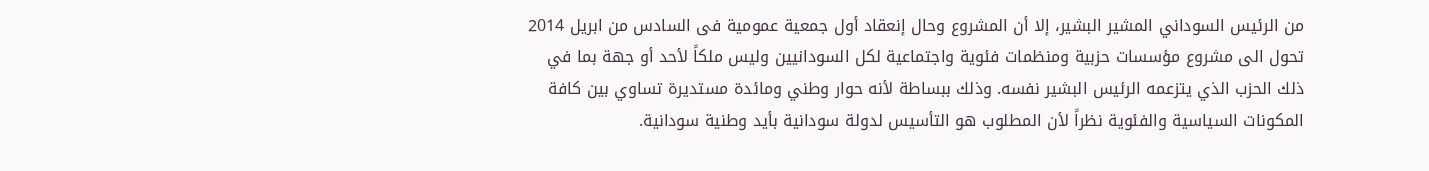من الرئيس السوداني المشير البشير، إلا أن المشروع وحال إنعقاد أول جمعية عمومية فى السادس من ابريل 2014 تحول الى مشروع مؤسسات حزبية ومنظمات فئوية واجتماعية لكل السودانيين وليس ملكاً لأحد أو جهة بما في ذلك الحزب الذي يتزعمه الرئيس البشير نفسه. وذلك ببساطة لأنه حوار وطني ومائدة مستديرة تساوي بين كافة المكونات السياسية والفئوية نظراً لأن المطلوب هو التأسيس لدولة سودانية بأيد وطنية سودانية.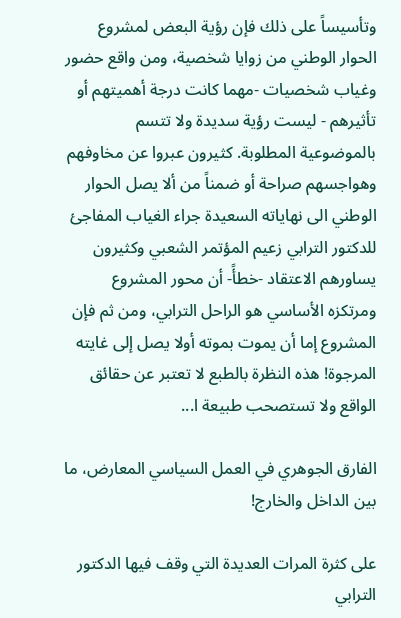وتأسيساً على ذلك فإن رؤية البعض لمشروع الحوار الوطني من زوايا شخصية، ومن واقع حضور وغياب شخصيات -مهما كانت درجة أهميتهم أو تأثيرهم - ليست رؤية سديدة ولا تتسم بالموضوعية المطلوبة. كثيرون عبروا عن مخاوفهم وهواجسهم صراحة أو ضمناً من ألا يصل الحوار الوطني الى نهاياته السعيدة جراء الغياب المفاجئ  للدكتور الترابي زعيم المؤتمر الشعبي وكثيرون يساورهم الاعتقاد -خطأً- أن محور المشروع ومرتكزه الأساسي هو الراحل الترابي، ومن ثم فإن المشروع إما أن يموت بموته أولا يصل إلى غايته المرجوة! هذه النظرة بالطبع لا تعتبر عن حقائق الواقع ولا تستصحب طبيعة ا...

الفارق الجوهري في العمل السياسي المعارض، ما بين الداخل والخارج!

على كثرة المرات العديدة التي وقف فيها الدكتور الترابي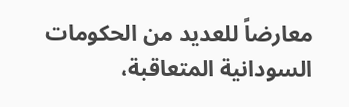معارضاً للعديد من الحكومات السودانية المتعاقبة،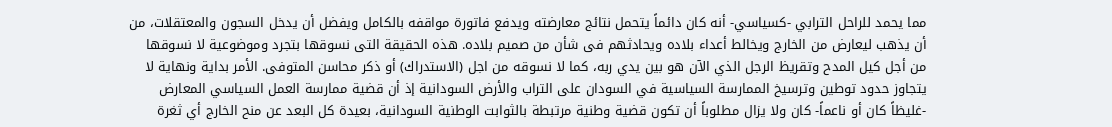مما يحمد للراحل الترابي -كسياسي- أنه كان دائماً يتحمل نتائج معارضته ويدفع فاتورة مواقفه بالكامل ويفضل أن يدخل السجون والمعتقلات، من أن يذهب ليعارض من الخارج ويخالط أعداء بلاده ويحادثهم فى شأن من صميم بلاده. هذه الحقيقة التى نسوقها بتجرد وموضوعية لا نسوقها من أجل كيل المدح وتقريظ الرجل الذي الآن هو بين يدي ربه، كما لا نسوقه من اجل (الاستدراك) أو ذكر محاسن المتوفى. الأمر بداية ونهاية لا يتجاوز حدود توطين وترسيخ الممارسة السياسية في السودان على التراب والأرض السودانية إذ أن قضية ممارسة العمل السياسي المعارض -غليظاً كان أو ناعماً- كان ولا يزال مطلوباً أن تكون قضية وطنية مرتبطة بالثوابت الوطنية السودانية، بعيدة كل البعد عن منح الخارج أي ثغرة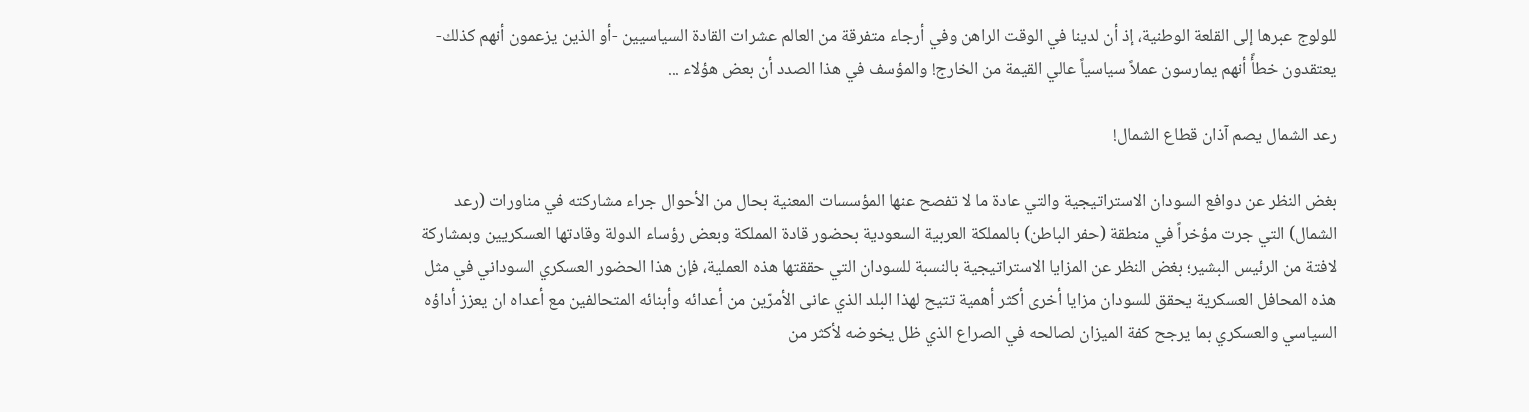للولوج عبرها إلى القلعة الوطنية، إذ أن لدينا في الوقت الراهن وفي أرجاء متفرقة من العالم عشرات القادة السياسيين -أو الذين يزعمون أنهم كذلك- يعتقدون خطأً أنهم يمارسون عملاً سياسياً عالي القيمة من الخارج! والمؤسف في هذا الصدد أن بعض هؤلاء ...

رعد الشمال يصم آذان قطاع الشمال!

بغض النظر عن دوافع السودان الاستراتيجية والتي عادة ما لا تفصح عنها المؤسسات المعنية بحال من الأحوال جراء مشاركته في مناورات (رعد الشمال) التي جرت مؤخراً في منطقة (حفر الباطن) بالمملكة العربية السعودية بحضور قادة المملكة وبعض رؤساء الدولة وقادتها العسكريين وبمشاركة لافتة من الرئيس البشير؛ بغض النظر عن المزايا الاستراتيجية بالنسبة للسودان التي حققتها هذه العملية، فإن هذا الحضور العسكري السوداني في مثل هذه المحافل العسكرية يحقق للسودان مزايا أخرى أكثر أهمية تتيح لهذا البلد الذي عانى الأمرّين من أعدائه وأبنائه المتحالفين مع أعداه ان يعزز أداؤه السياسي والعسكري بما يرجح كفة الميزان لصالحه في الصراع الذي ظل يخوضه لأكثر من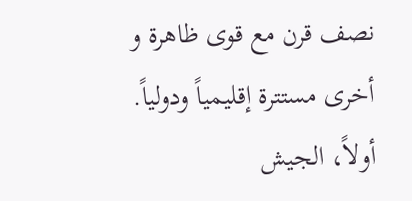نصف قرن مع قوى ظاهرة و أخرى مستترة إقليمياً ودولياً. أولاً، الجيش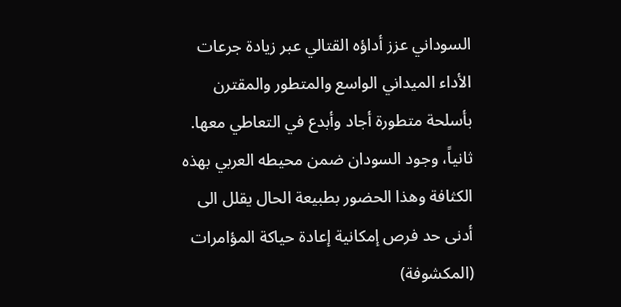السوداني عزز أداؤه القتالي عبر زيادة جرعات الأداء الميداني الواسع والمتطور والمقترن بأسلحة متطورة أجاد وأبدع في التعاطي معها. ثانياً، وجود السودان ضمن محيطه العربي بهذه الكثافة وهذا الحضور بطبيعة الحال يقلل الى أدنى حد فرص إمكانية إعادة حياكة المؤامرات (المكشوفة)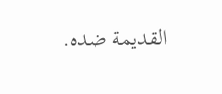القديمة ضده.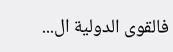فالقوى الدولية ال...